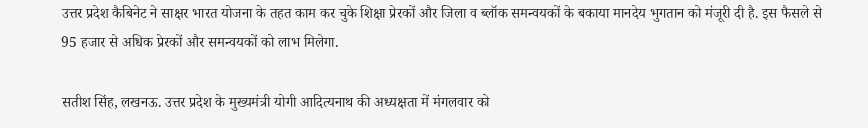उत्तर प्रदेश कैबिनेट ने साक्षर भारत योजना के तहत काम कर चुके शिक्षा प्रेरकों और जिला व ब्लॉक समन्वयकों के बकाया मानदेय भुगतान को मंजूरी दी है. इस फैसले से 95 हजार से अधिक प्रेरकों और समन्वयकों को लाभ मिलेगा.

सतीश सिंह, लखनऊ. उत्तर प्रदेश के मुख्यमंत्री योगी आदित्यनाथ की अध्यक्षता में मंगलवार को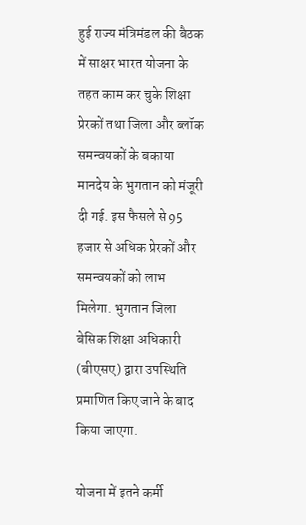हुई राज्य मंत्रिमंडल की बैठक में साक्षर भारत योजना के तहत काम कर चुके शिक्षा प्रेरकों तथा जिला और ब्लॉक समन्वयकों के बकाया मानदेय के भुगतान को मंजूरी दी गई. इस फैसले से 95 हजार से अधिक प्रेरकों और समन्वयकों को लाभ मिलेगा. भुगतान जिला बेसिक शिक्षा अधिकारी (बीएसए) द्वारा उपस्थिति प्रमाणित किए जाने के बाद किया जाएगा.

योजना में इतने कर्मी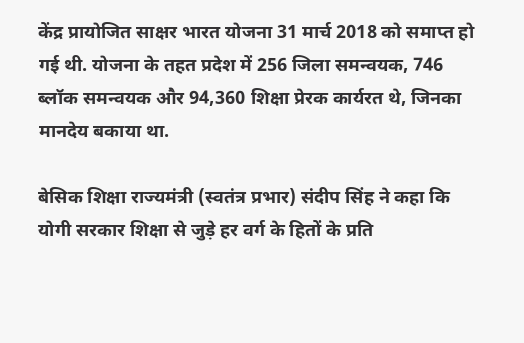केंद्र प्रायोजित साक्षर भारत योजना 31 मार्च 2018 को समाप्त हो गई थी. योजना के तहत प्रदेश में 256 जिला समन्वयक, 746 ब्लॉक समन्वयक और 94,360 शिक्षा प्रेरक कार्यरत थे, जिनका मानदेय बकाया था.

बेसिक शिक्षा राज्यमंत्री (स्वतंत्र प्रभार) संदीप सिंह ने कहा कि योगी सरकार शिक्षा से जुड़े हर वर्ग के हितों के प्रति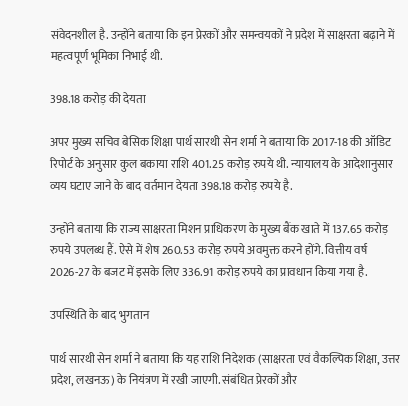संवेदनशील है. उन्होंने बताया कि इन प्रेरकों और समन्वयकों ने प्रदेश में साक्षरता बढ़ाने में महत्वपूर्ण भूमिका निभाई थी.

398.18 करोड़ की देयता

अपर मुख्य सचिव बेसिक शिक्षा पार्थ सारथी सेन शर्मा ने बताया कि 2017-18 की ऑडिट रिपोर्ट के अनुसार कुल बकाया राशि 401.25 करोड़ रुपये थी. न्यायालय के आदेशानुसार व्यय घटाए जाने के बाद वर्तमान देयता 398.18 करोड़ रुपये है.

उन्होंने बताया कि राज्य साक्षरता मिशन प्राधिकरण के मुख्य बैंक खाते में 137.65 करोड़ रुपये उपलब्ध हैं. ऐसे में शेष 260.53 करोड़ रुपये अवमुक्त करने होंगे. वित्तीय वर्ष 2026-27 के बजट में इसके लिए 336.91 करोड़ रुपये का प्रावधान किया गया है.

उपस्थिति के बाद भुगतान

पार्थ सारथी सेन शर्मा ने बताया कि यह राशि निदेशक (साक्षरता एवं वैकल्पिक शिक्षा, उत्तर प्रदेश, लखनऊ) के नियंत्रण में रखी जाएगी. संबंधित प्रेरकों और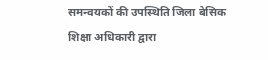समन्वयकों की उपस्थिति जिला बेसिक शिक्षा अधिकारी द्वारा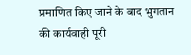प्रमाणित किए जाने के बाद भुगतान की कार्यवाही पूरी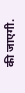की जाएगी.